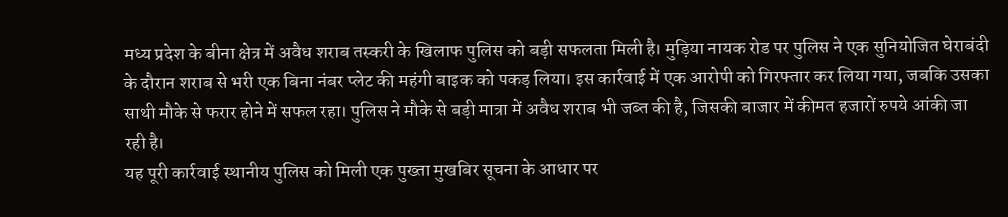मध्य प्रदेश के बीना क्षेत्र में अवैध शराब तस्करी के खिलाफ पुलिस को बड़ी सफलता मिली है। मुड़िया नायक रोड पर पुलिस ने एक सुनियोजित घेराबंदी के दौरान शराब से भरी एक बिना नंबर प्लेट की महंगी बाइक को पकड़ लिया। इस कार्रवाई में एक आरोपी को गिरफ्तार कर लिया गया, जबकि उसका साथी मौके से फरार होने में सफल रहा। पुलिस ने मौके से बड़ी मात्रा में अवैध शराब भी जब्त की है, जिसकी बाजार में कीमत हजारों रुपये आंकी जा रही है।
यह पूरी कार्रवाई स्थानीय पुलिस को मिली एक पुख्ता मुखबिर सूचना के आधार पर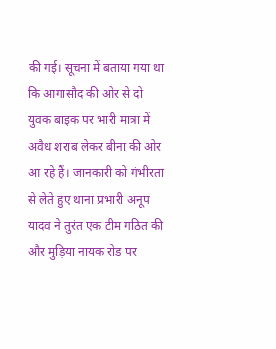की गई। सूचना में बताया गया था कि आगासौद की ओर से दो युवक बाइक पर भारी मात्रा में अवैध शराब लेकर बीना की ओर आ रहे हैं। जानकारी को गंभीरता से लेते हुए थाना प्रभारी अनूप यादव ने तुरंत एक टीम गठित की और मुड़िया नायक रोड पर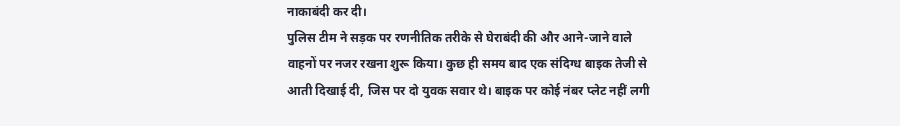नाकाबंदी कर दी।
पुलिस टीम ने सड़क पर रणनीतिक तरीके से घेराबंदी की और आने-जाने वाले वाहनों पर नजर रखना शुरू किया। कुछ ही समय बाद एक संदिग्ध बाइक तेजी से आती दिखाई दी, जिस पर दो युवक सवार थे। बाइक पर कोई नंबर प्लेट नहीं लगी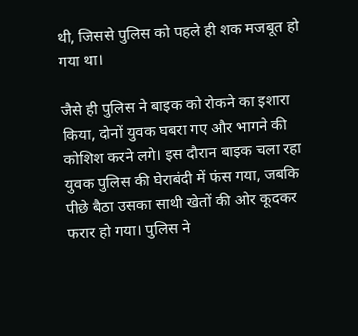थी, जिससे पुलिस को पहले ही शक मजबूत हो गया था।

जैसे ही पुलिस ने बाइक को रोकने का इशारा किया, दोनों युवक घबरा गए और भागने की कोशिश करने लगे। इस दौरान बाइक चला रहा युवक पुलिस की घेराबंदी में फंस गया, जबकि पीछे बैठा उसका साथी खेतों की ओर कूदकर फरार हो गया। पुलिस ने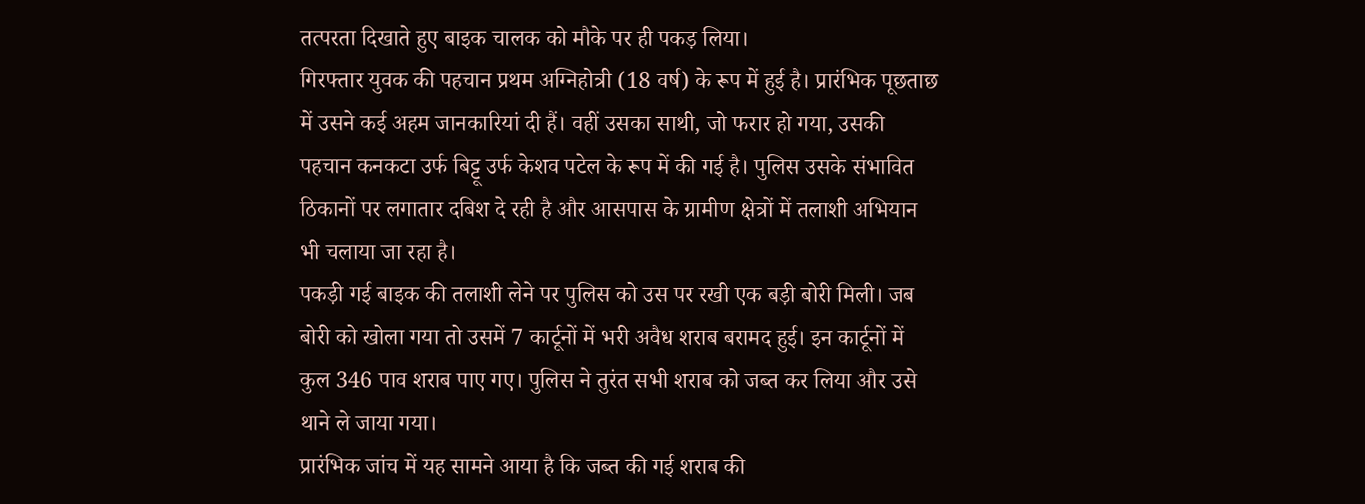तत्परता दिखाते हुए बाइक चालक को मौके पर ही पकड़ लिया।
गिरफ्तार युवक की पहचान प्रथम अग्निहोत्री (18 वर्ष) के रूप में हुई है। प्रारंभिक पूछताछ में उसने कई अहम जानकारियां दी हैं। वहीं उसका साथी, जो फरार हो गया, उसकी पहचान कनकटा उर्फ बिट्टू उर्फ केशव पटेल के रूप में की गई है। पुलिस उसके संभावित ठिकानों पर लगातार दबिश दे रही है और आसपास के ग्रामीण क्षेत्रों में तलाशी अभियान भी चलाया जा रहा है।
पकड़ी गई बाइक की तलाशी लेने पर पुलिस को उस पर रखी एक बड़ी बोरी मिली। जब बोरी को खोला गया तो उसमें 7 कार्टूनों में भरी अवैध शराब बरामद हुई। इन कार्टूनों में कुल 346 पाव शराब पाए गए। पुलिस ने तुरंत सभी शराब को जब्त कर लिया और उसे थाने ले जाया गया।
प्रारंभिक जांच में यह सामने आया है कि जब्त की गई शराब की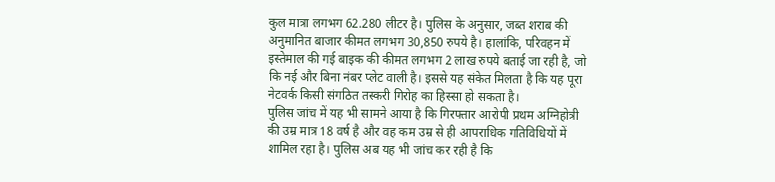कुल मात्रा लगभग 62.280 लीटर है। पुलिस के अनुसार, जब्त शराब की अनुमानित बाजार कीमत लगभग 30,850 रुपये है। हालांकि, परिवहन में इस्तेमाल की गई बाइक की कीमत लगभग 2 लाख रुपये बताई जा रही है, जो कि नई और बिना नंबर प्लेट वाली है। इससे यह संकेत मिलता है कि यह पूरा नेटवर्क किसी संगठित तस्करी गिरोह का हिस्सा हो सकता है।
पुलिस जांच में यह भी सामने आया है कि गिरफ्तार आरोपी प्रथम अग्निहोत्री की उम्र मात्र 18 वर्ष है और वह कम उम्र से ही आपराधिक गतिविधियों में शामिल रहा है। पुलिस अब यह भी जांच कर रही है कि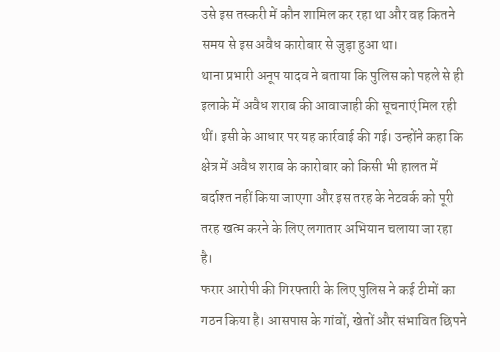उसे इस तस्करी में कौन शामिल कर रहा था और वह कितने समय से इस अवैध कारोबार से जुड़ा हुआ था।
थाना प्रभारी अनूप यादव ने बताया कि पुलिस को पहले से ही इलाके में अवैध शराब की आवाजाही की सूचनाएं मिल रही थीं। इसी के आधार पर यह कार्रवाई की गई। उन्होंने कहा कि क्षेत्र में अवैध शराब के कारोबार को किसी भी हालत में बर्दाश्त नहीं किया जाएगा और इस तरह के नेटवर्क को पूरी तरह खत्म करने के लिए लगातार अभियान चलाया जा रहा है।
फरार आरोपी की गिरफ्तारी के लिए पुलिस ने कई टीमों का गठन किया है। आसपास के गांवों, खेतों और संभावित छिपने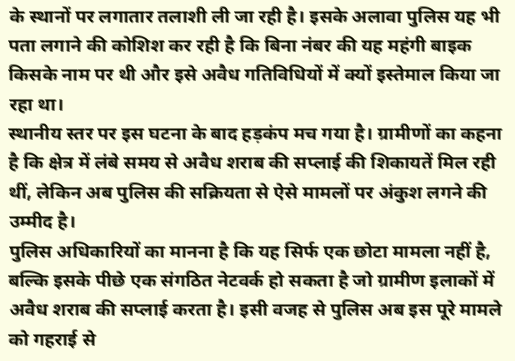के स्थानों पर लगातार तलाशी ली जा रही है। इसके अलावा पुलिस यह भी पता लगाने की कोशिश कर रही है कि बिना नंबर की यह महंगी बाइक किसके नाम पर थी और इसे अवैध गतिविधियों में क्यों इस्तेमाल किया जा रहा था।
स्थानीय स्तर पर इस घटना के बाद हड़कंप मच गया है। ग्रामीणों का कहना है कि क्षेत्र में लंबे समय से अवैध शराब की सप्लाई की शिकायतें मिल रही थीं, लेकिन अब पुलिस की सक्रियता से ऐसे मामलों पर अंकुश लगने की उम्मीद है।
पुलिस अधिकारियों का मानना है कि यह सिर्फ एक छोटा मामला नहीं है, बल्कि इसके पीछे एक संगठित नेटवर्क हो सकता है जो ग्रामीण इलाकों में अवैध शराब की सप्लाई करता है। इसी वजह से पुलिस अब इस पूरे मामले को गहराई से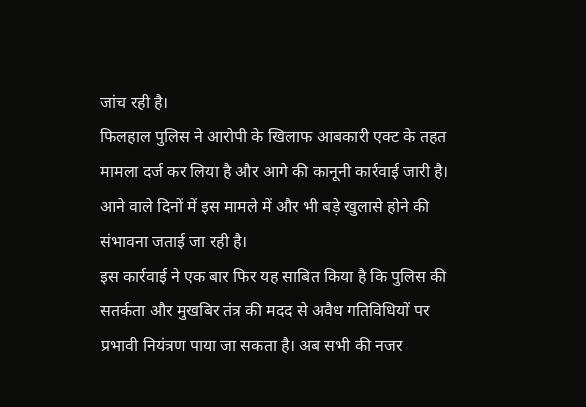जांच रही है।
फिलहाल पुलिस ने आरोपी के खिलाफ आबकारी एक्ट के तहत मामला दर्ज कर लिया है और आगे की कानूनी कार्रवाई जारी है। आने वाले दिनों में इस मामले में और भी बड़े खुलासे होने की संभावना जताई जा रही है।
इस कार्रवाई ने एक बार फिर यह साबित किया है कि पुलिस की सतर्कता और मुखबिर तंत्र की मदद से अवैध गतिविधियों पर प्रभावी नियंत्रण पाया जा सकता है। अब सभी की नजर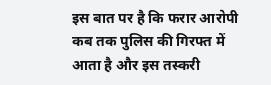इस बात पर है कि फरार आरोपी कब तक पुलिस की गिरफ्त में आता है और इस तस्करी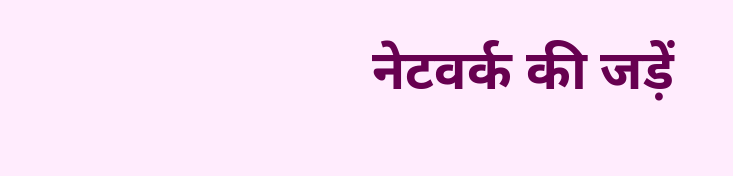नेटवर्क की जड़ें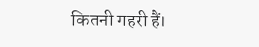कितनी गहरी हैं।